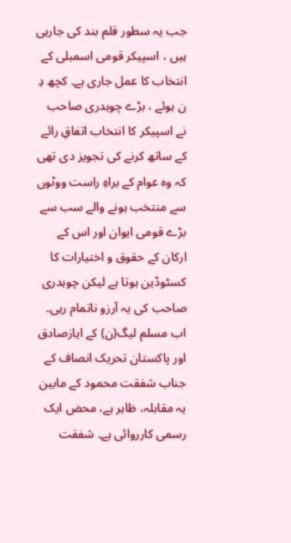جب یہ سطور قلم بند کی جارہی ہیں ، اسپیکر قومی اسمبلی کے انتخاب کا عمل جاری ہے۔ کچھ دِ ن ہوئے ، بڑے چوہدری صاحب نے اسپیکر کا انتخاب اتفاقِ رائے کے ساتھ کرنے کی تجویز دی تھی کہ وہ عوام کے براہِ راست ووٹوں سے منتخب ہونے والے سب سے بڑے قومی ایوان اور اس کے ارکان کے حقوق و اختیارات کا کسٹوڈین ہوتا ہے لیکن چوہدری صاحب کی یہ آرزو ناتمام رہی۔ اب مسلم لیگ(ن) کے ایازصادق اور پاکستان تحریک انصاف کے جناب شفقت محمود کے مابین یہ مقابلہ، ظاہر ہے، محض ایک رسمی کارروائی ہے۔ شفقت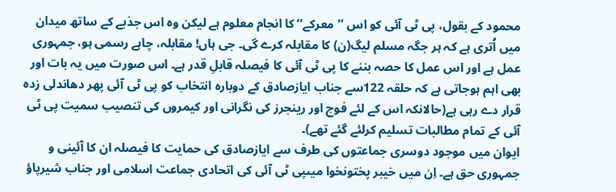محمود کے بقول، پی ٹی آئی کو اس ’’معرکے‘‘ کا انجام معلوم ہے لیکن وہ اس جذبے کے ساتھ میدان میں اُتری ہے کہ ہر جگہ مسلم لیگ(ن) کا مقابلہ کرے گی۔ جی ہاں! مقابلہ، چاہے رسمی ہو، جمہوری عمل ہے اور اس عمل کا حصہ بننے کا پی ٹی آئی کا فیصلہ قابلِ قدر ہے۔ اس صورت میں یہ بات اور بھی اہم ہوجاتی ہے کہ حلقہ 122سے جناب ایازصادق کے دوبارہ انتخاب کو پی ٹی آئی پھر دھاندلی زدہ قرار دے رہی ہے(حالانکہ اس کے لئے فوج اور رینجرز کی نگرانی اور کیمروں کی تنصیب سمیت پی ٹی آئی کے تمام مطالبات تسلیم کرلئے گئے تھے)۔
ایوان میں موجود دوسری جماعتوں کی طرف سے ایازصادق کی حمایت کا فیصلہ ان کا آئینی و جمہوری حق ہے۔ اِن میں خیبر پختونخوا میںپی ٹی آئی کی اتحادی جماعت اسلامی اور جناب شیرپاؤ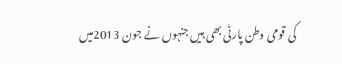کی قومی وطن پارٹی بھی ہیں جنہوں نے جون 2013میں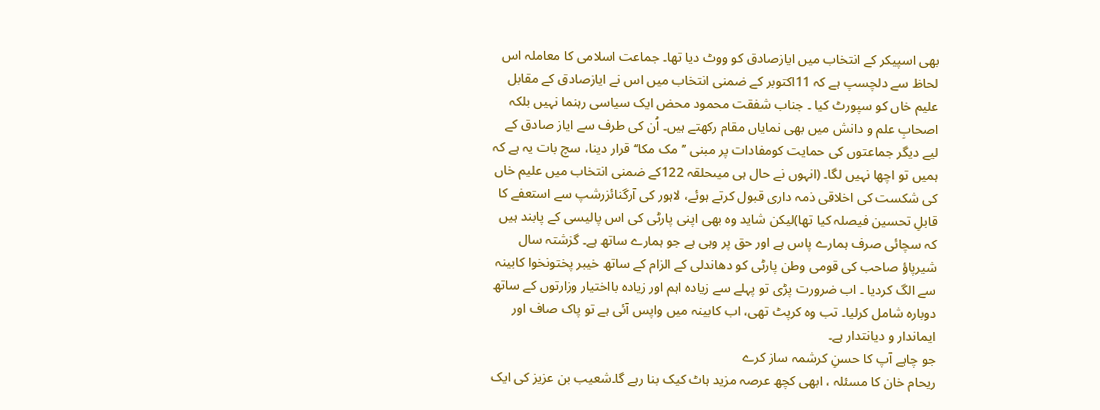بھی اسپیکر کے انتخاب میں ایازصادق کو ووٹ دیا تھا۔ جماعت اسلامی کا معاملہ اس لحاظ سے دلچسپ ہے کہ 11اکتوبر کے ضمنی انتخاب میں اس نے ایازصادق کے مقابل علیم خاں کو سپورٹ کیا ۔ جناب شفقت محمود محض ایک سیاسی رہنما نہیں بلکہ اصحابِ علم و دانش میں بھی نمایاں مقام رکھتے ہیں۔ اُن کی طرف سے ایاز صادق کے لیے دیگر جماعتوں کی حمایت کومفادات پر مبنی ’’مک مکا‘‘ قرار دینا، سچ بات یہ ہے کہ ہمیں تو اچھا نہیں لگا۔ (انہوں نے حال ہی میںحلقہ 122کے ضمنی انتخاب میں علیم خاں کی شکست کی اخلاقی ذمہ داری قبول کرتے ہوئے، لاہور کی آرگنائزرشپ سے استعفے کا قابلِ تحسین فیصلہ کیا تھا)لیکن شاید وہ بھی اپنی پارٹی کی اس پالیسی کے پابند ہیں کہ سچائی صرف ہمارے پاس ہے اور حق پر وہی ہے جو ہمارے ساتھ ہے۔ گزشتہ سال شیرپاؤ صاحب کی قومی وطن پارٹی کو دھاندلی کے الزام کے ساتھ خیبر پختونخوا کابینہ سے الگ کردیا ۔ اب ضرورت پڑی تو پہلے سے زیادہ اہم اور زیادہ بااختیار وزارتوں کے ساتھ دوبارہ شامل کرلیا۔ تب وہ کرپٹ تھی، اب کابینہ میں واپس آئی ہے تو پاک صاف اور ایماندار و دیانتدار ہے۔
جو چاہے آپ کا حسنِ کرشمہ ساز کرے
ریحام خان کا مسئلہ ، ابھی کچھ عرصہ مزید ہاٹ کیک بنا رہے گا۔شعیب بن عزیز کی ایک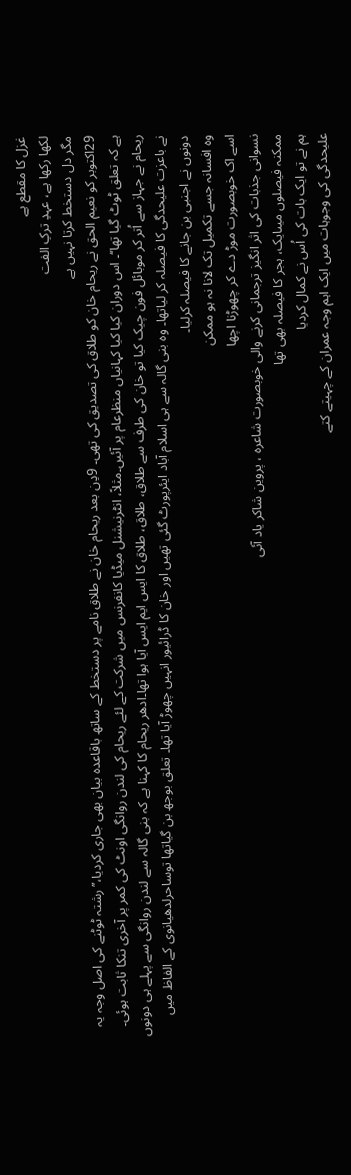غزل کا مقطع ہے
لکھا رکھا ہے، عہدِ ترکِ الفت
مگر دل دستخط کرتا نہیں ہے
29اکتوبر کو نعیم الحق نے ریحام خان کو طلاق کی تصدیق کی تھی۔ 9دِن بعد ریحام خان نے طلاق نامے پر دستخط کے ساتھ باقاعدہ بیان بھی جاری کردیا،’’رشتہ ٹوٹنے کی اصل وجہ یہ ہے کہ تعلق ٹوٹ گیا تھا‘‘۔ اس دوران کیا کیا کہانیاں منظرعام پر آئیں۔مثلاً، انٹرنیشنل میڈیا کانفرنس میں شرکت کے لئے ریحام کی لندن روانگی اونٹ کی کمر پر آخری تنکا ثابت ہوئی۔ ریحام نے جہاز سے اُتر کر موبائل فون چیک کیا تو خان کی طرف سے طلاق، طلاق، طلاق کا ایس ایم ایس آیا ہوا تھا۔ادھر ریحام کا کہنا ہے کہ بنی گالہ سے لندن روانگی سے پہلے ہی دونوں نے باعزت علیحدگی کا فیصلہ کر لیاتھا۔ وہ بنی گالہ سے ہی اسلام آباد ایئرپورٹ گئی تھیں اور خان کا ڈرائیور انہیں چھوڑ آیا تھا۔ تعلق بوجھ بن گیاتھا توساحرلدھیانوی کے الفاظ میں دونوں نے اجنبی بن جانے کا فیصلہ کرلیا۔
وہ افسانہ جسے تکمیل تک لانا نہ ہو ممکن
اسے اک خوبصورت موڑ دے کر چھوڑنا اچھا
نسوانی جذبات کی اثر انگیز ترجمانی کرنے والی خوبصورت شاعرہ ، پروین شاکر یاد آئی
ممکنہ فیصلوں میںایک، ہجر کا فیصلہ بھی تھا
ہم نے تو ایک بات کی اُس نے کمال کردیا
علیحدگی کی وجوہات میں ایک اہم وجہ عمران کے چہیتے کتے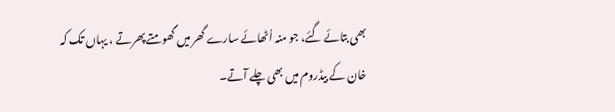بھی بتائے گئے، جو منہ اُٹھائے سارے گھر میں گھومتے پھرتے ، یہاں تک کہ خان کے بیڈروم میں بھی چلے آتے۔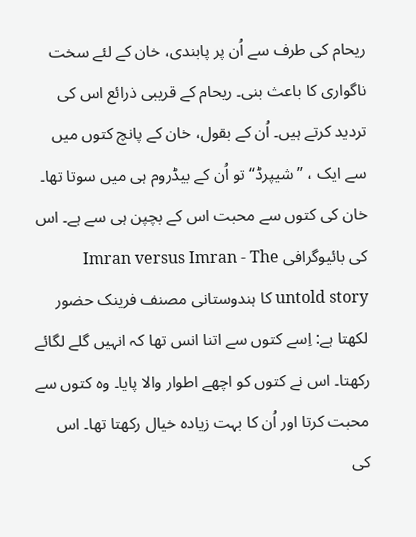ریحام کی طرف سے اُن پر پابندی، خان کے لئے سخت ناگواری کا باعث بنی۔ ریحام کے قریبی ذرائع اس کی تردید کرتے ہیں۔ اُن کے بقول، خان کے پانچ کتوں میں سے ایک ، ’’شیپرڈ‘‘ تو اُن کے بیڈروم ہی میں سوتا تھا۔ خان کی کتوں سے محبت اس کے بچپن ہی سے ہے۔ اس کی بائیوگرافی Imran versus Imran - The untold story کا ہندوستانی مصنف فرینک حضور لکھتا ہے: اِسے کتوں سے اتنا انس تھا کہ انہیں گلے لگائے رکھتا۔ اس نے کتوں کو اچھے اطوار والا پایا۔ وہ کتوں سے محبت کرتا اور اُن کا بہت زیادہ خیال رکھتا تھا۔ اس کی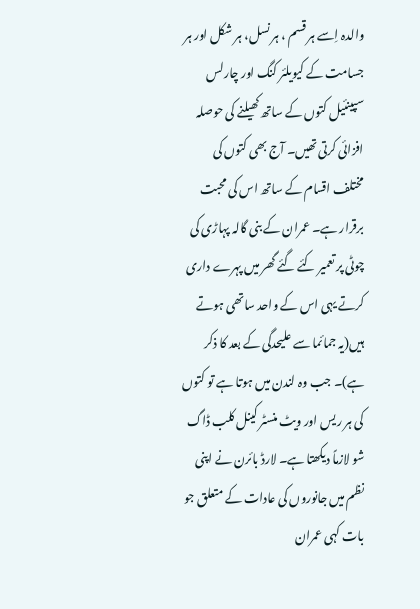والدہ اِسے ہر قسم ، ہر نسل، ہر شکل اور ہر جسامت کے کیویلئر کنگ اور چارلس سپینئیل کتوں کے ساتھ کھیلنے کی حوصلہ افزائی کرتی تھیں۔ آج بھی کتوں کی مختلف اقسام کے ساتھ اس کی محبت برقرار ہے۔ عمران کے بنی گالہ پہاڑی کی چوٹی پر تعمیر کئے گئے گھر میں پہرے داری کرتے یہی اس کے واحد ساتھی ہوتے ہیں(یہ جمائما سے علیحدگی کے بعد کا ذکر ہے)۔ جب وہ لندن میں ہوتا ہے تو کتوں کی ہر ریس اور ویٹ منسٹر کینل کلب ڈاگ شو لازماً دیکھتا ہے۔ لارڈ بائرن نے اپنی نظم میں جانوروں کی عادات کے متعلق جو بات کہی عمران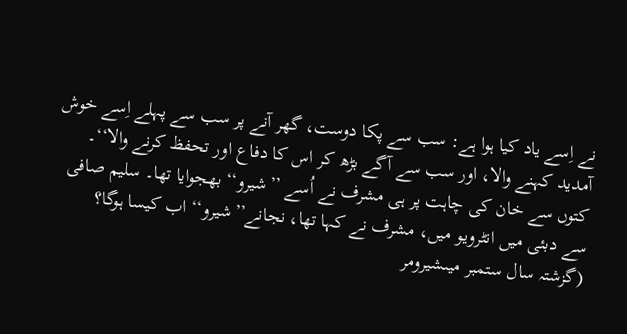نے اِسے یاد کیا ہوا ہے: سب سے پکا دوست، گھر آنے پر سب سے پہلے اِسے خوش آمدید کہنے والا، اور سب سے آگے بڑھ کر اس کا دفاع اور تحفظ کرنے والا‘‘۔
کتوں سے خان کی چاہت پر ہی مشرف نے اُسے ’’شیرو‘‘ بھجوایا تھا۔ سلیم صافی سے دبئی میں انٹرویو میں، مشرف نے کہا تھا، نجانے’’شیرو‘‘ اب کیسا ہوگا؟ (گزشتہ سال ستمبر میںشیرومر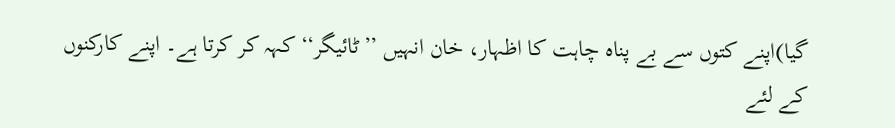گیا)اپنے کتوں سے بے پناہ چاہت کا اظہار، خان انہیں ’’ٹائیگر‘‘ کہہ کر کرتا ہے۔ اپنے کارکنوں کے لئے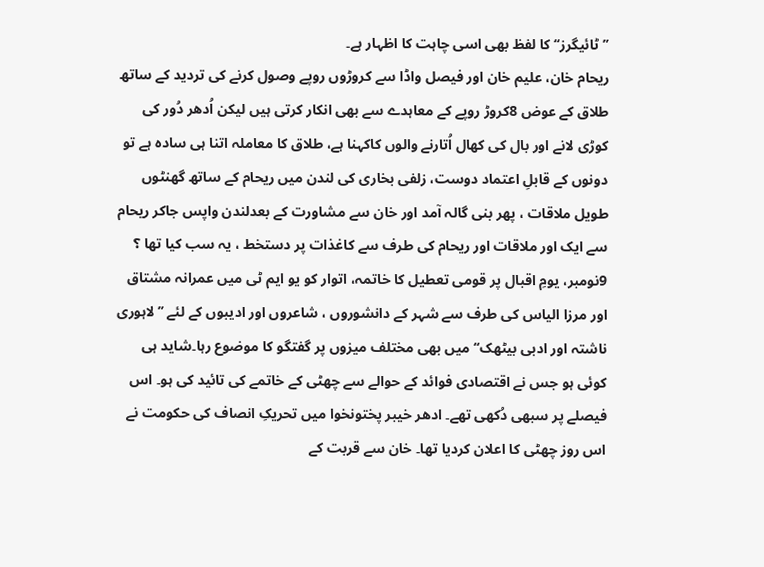’’ٹائیگرز‘‘ کا لفظ بھی اسی چاہت کا اظہار ہے۔
ریحام خان، علیم خان اور فیصل واڈا سے کروڑوں روپے وصول کرنے کی تردید کے ساتھ طلاق کے عوض 8کروڑ روپے کے معاہدے سے بھی انکار کرتی ہیں لیکن اُدھر دُور کی کوڑی لانے اور بال کی کھال اُتارنے والوں کاکہنا ہے، طلاق کا معاملہ اتنا ہی سادہ ہے تو دونوں کے قابلِ اعتماد دوست، زلفی بخاری کی لندن میں ریحام کے ساتھ گھنٹوں طویل ملاقات ، پھر بنی گالہ آمد اور خان سے مشاورت کے بعدلندن واپس جاکر ریحام سے ایک اور ملاقات اور ریحام کی طرف سے کاغذات پر دستخط ، یہ سب کیا تھا ؟
9نومبر، یومِ اقبال پر قومی تعطیل کا خاتمہ، اتوار کو یو ایم ٹی میں عمرانہ مشتاق اور مرزا الیاس کی طرف سے شہر کے دانشوروں ، شاعروں اور ادیبوں کے لئے ’’لاہوری ناشتہ اور ادبی بیٹھک‘‘ میں بھی مختلف میزوں پر گفتگو کا موضوع رہا۔شاید ہی کوئی ہو جس نے اقتصادی فوائد کے حوالے سے چھٹی کے خاتمے کی تائید کی ہو۔ اس فیصلے پر سبھی دُکھی تھے۔ ادھر خیبر پختونخوا میں تحریکِ انصاف کی حکومت نے اس روز چھٹی کا اعلان کردیا تھا۔ خان سے قربت کے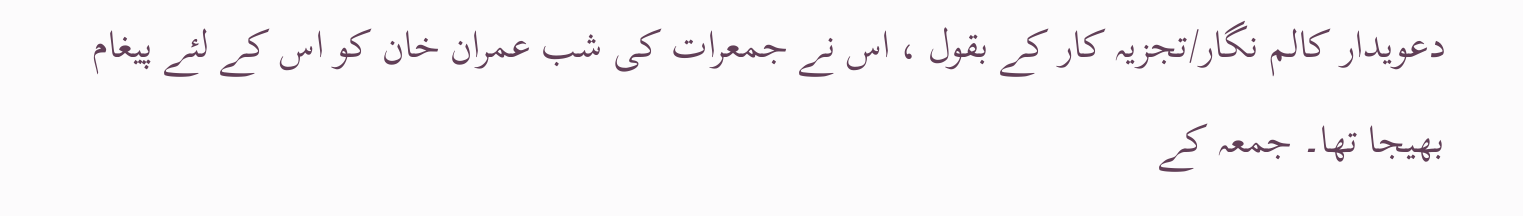دعویدار کالم نگار/تجزیہ کار کے بقول ، اس نے جمعرات کی شب عمران خان کو اس کے لئے پیغام بھیجا تھا۔ جمعہ کے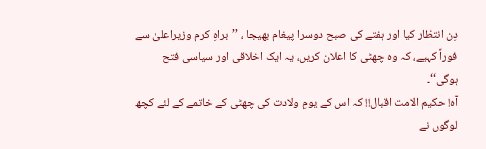دِن انتظار کیا اور ہفتے کی صبح دوسرا پیغام بھیجا ، ’’براہِ کرم وزیراعلیٰ سے فوراً کہیے، کہ وہ چھٹی کا اعلان کریں، یہ ایک اخلاقی اور سیاسی فتح ہوگی‘‘۔
آہ! حکیم الامت اقبال!! کہ اس کے یومِ ولادت کی چھٹی کے خاتمے کے لئے کچھ لوگوں نے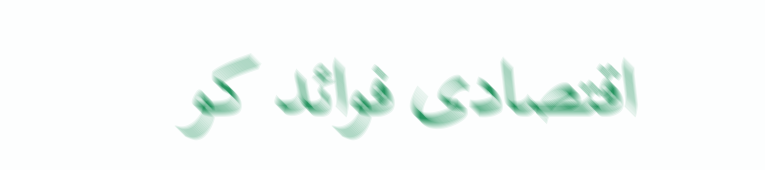اقتصادی فوائد کو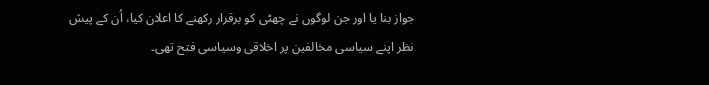جواز بنا یا اور جن لوگوں نے چھٹی کو برقرار رکھنے کا اعلان کیا، اُن کے پیش نظر اپنے سیاسی مخالفین پر اخلاقی وسیاسی فتح تھی۔